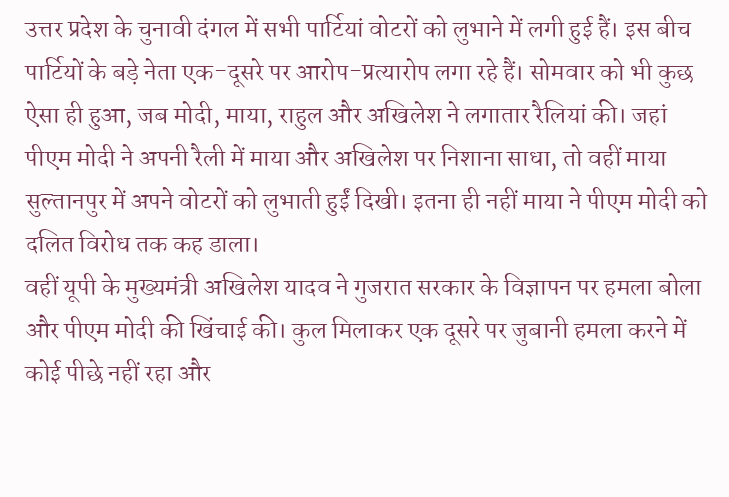उत्तर प्रदेश के चुनावी दंगल में सभी पार्टियां वोटरों को लुभाने में लगी हुई हैं। इस बीच पार्टियों के बड़े नेता एक-दूसरे पर आरोप-प्रत्यारोप लगा रहे हैं। सोमवार को भी कुछ ऐसा ही हुआ, जब मोदी, माया, राहुल और अखिलेश ने लगातार रैलियां की। जहां पीएम मोदी ने अपनी रैली में माया और अखिलेश पर निशाना साधा, तो वहीं माया सुल्तानपुर में अपने वोटरों को लुभाती हुईं दिखी। इतना ही नहीं माया ने पीएम मोदी को दलित विरोध तक कह डाला।
वहीं यूपी के मुख्यमंत्री अखिलेश यादव ने गुजरात सरकार के विज्ञापन पर हमला बोला और पीएम मोदी की खिंचाई की। कुल मिलाकर एक दूसरे पर जुबानी हमला करने में कोई पीछे नहीं रहा और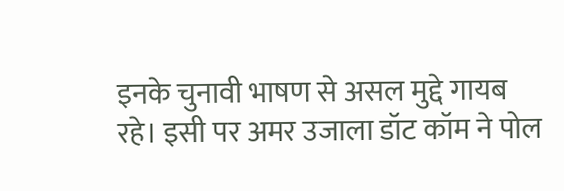इनके चुनावी भाषण से असल मुद्दे गायब रहे। इसी पर अमर उजाला डॉट कॉम ने पोल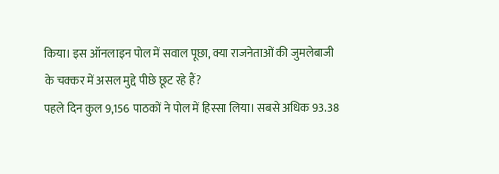किया। इस ऑनलाइन पोल में सवाल पूछा, क्या राजनेताओं की जुमलेबाजी के चक्कर में असल मुद्दे पीछे छूट रहे हैं?
पहले दिन कुल 9,156 पाठकों ने पोल में हिस्सा लिया। सबसे अधिक 93.38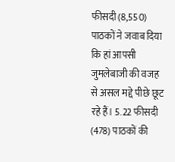फीसदी (8,550) पाठकों ने जवाब दिया कि हां आपसी जुमलेबाजी की वजह से असल मद्दे पीछे छूट रहे हैं। 5.22 फीसदी (478) पाठकों की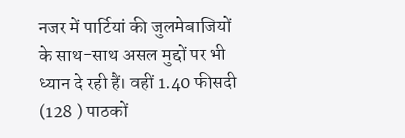नजर में पार्टियां की जुलमेबाजियों के साथ-साथ असल मुद्दों पर भी ध्यान दे रही हैं। वहीं 1.40 फीसदी (128 ) पाठकों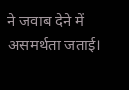ने जवाब देने में असमर्थता जताई।